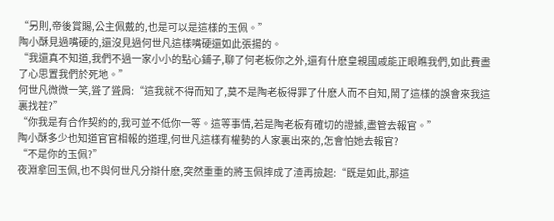“另則,帝後賞賜,公主佩戴的,也是可以是這樣的玉佩。”
陶小酥見過嘴硬的,還沒見過何世凡這樣嘴硬還如此張揚的。
“我還真不知道,我們不過一家小小的點心鋪子,聊了何老板你之外,還有什麽皇親國戚能正眼瞧我們,如此費盡了心思置我們於死地。”
何世凡微微一笑,聳了聳肩:“這我就不得而知了,莫不是陶老板得罪了什麽人而不自知,鬧了這樣的誤會來我這裏找茬?”
“你我是有合作契約的,我可並不低你一等。這等事情,若是陶老板有確切的證據,盡管去報官。”
陶小酥多少也知道官官相報的道理,何世凡這樣有權勢的人家裏出來的,怎會怕她去報官?
“不是你的玉佩?”
夜淵拿回玉佩,也不與何世凡分辯什麽,突然重重的將玉佩摔成了渣再撿起:“既是如此,那這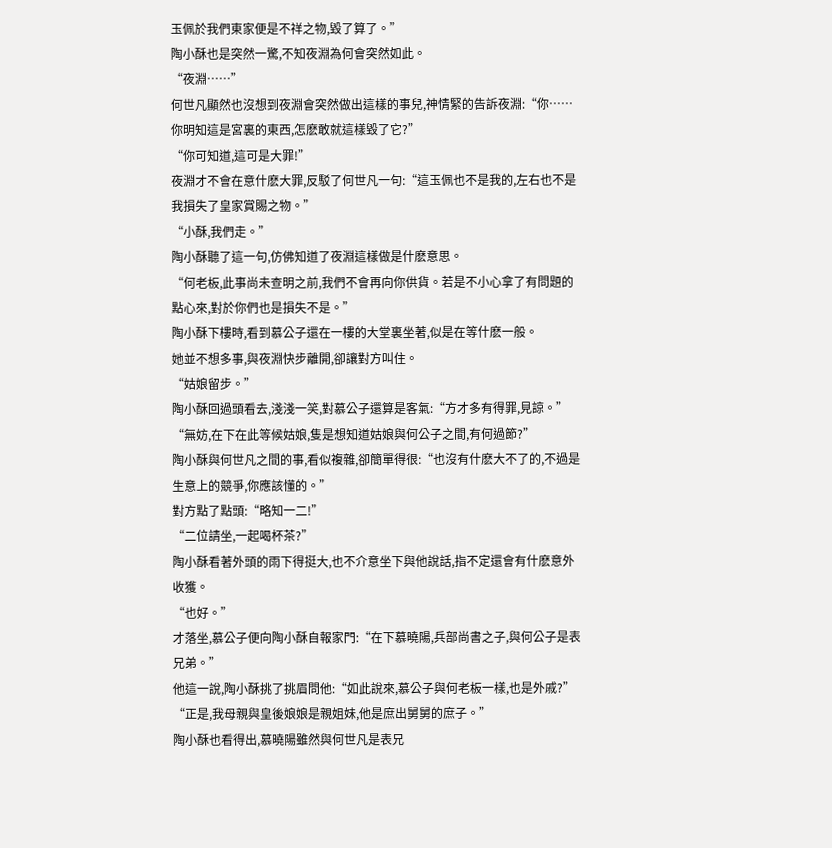玉佩於我們東家便是不祥之物,毀了算了。”
陶小酥也是突然一驚,不知夜淵為何會突然如此。
“夜淵……”
何世凡顯然也沒想到夜淵會突然做出這樣的事兒,神情緊的告訴夜淵:“你……你明知這是宮裏的東西,怎麽敢就這樣毀了它?”
“你可知道,這可是大罪!”
夜淵才不會在意什麽大罪,反駁了何世凡一句:“這玉佩也不是我的,左右也不是我損失了皇家賞賜之物。”
“小酥,我們走。”
陶小酥聽了這一句,仿佛知道了夜淵這樣做是什麽意思。
“何老板,此事尚未查明之前,我們不會再向你供貨。若是不小心拿了有問題的點心來,對於你們也是損失不是。”
陶小酥下樓時,看到慕公子還在一樓的大堂裏坐著,似是在等什麽一般。
她並不想多事,與夜淵快步離開,卻讓對方叫住。
“姑娘留步。”
陶小酥回過頭看去,淺淺一笑,對慕公子還算是客氣:“方才多有得罪,見諒。”
“無妨,在下在此等候姑娘,隻是想知道姑娘與何公子之間,有何過節?”
陶小酥與何世凡之間的事,看似複雜,卻簡單得很:“也沒有什麽大不了的,不過是生意上的競爭,你應該懂的。”
對方點了點頭:“略知一二!”
“二位請坐,一起喝杯茶?”
陶小酥看著外頭的雨下得挺大,也不介意坐下與他說話,指不定還會有什麽意外收獲。
“也好。”
才落坐,慕公子便向陶小酥自報家門:“在下慕曉陽,兵部尚書之子,與何公子是表兄弟。”
他這一說,陶小酥挑了挑眉問他:“如此說來,慕公子與何老板一樣,也是外戚?”
“正是,我母親與皇後娘娘是親姐妹,他是庶出舅舅的庶子。”
陶小酥也看得出,慕曉陽雖然與何世凡是表兄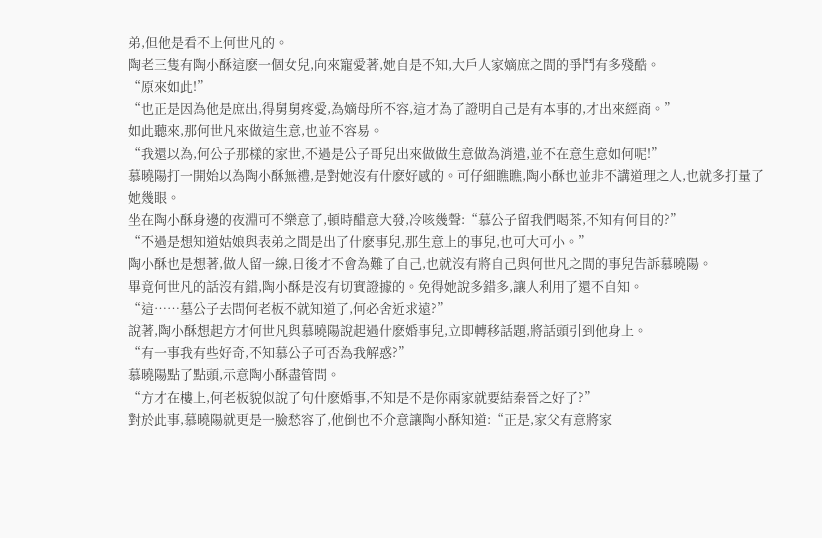弟,但他是看不上何世凡的。
陶老三隻有陶小酥這麽一個女兒,向來寵愛著,她自是不知,大戶人家嫡庶之間的爭鬥有多殘酷。
“原來如此!”
“也正是因為他是庶出,得舅舅疼愛,為嫡母所不容,這才為了證明自己是有本事的,才出來經商。”
如此聽來,那何世凡來做這生意,也並不容易。
“我還以為,何公子那樣的家世,不過是公子哥兒出來做做生意做為消遣,並不在意生意如何呢!”
慕曉陽打一開始以為陶小酥無禮,是對她沒有什麽好感的。可仔細瞧瞧,陶小酥也並非不講道理之人,也就多打量了她幾眼。
坐在陶小酥身邊的夜淵可不樂意了,頓時醋意大發,冷咳幾聲:“慕公子留我們喝茶,不知有何目的?”
“不過是想知道姑娘與表弟之間是出了什麽事兒,那生意上的事兒,也可大可小。”
陶小酥也是想著,做人留一線,日後才不會為難了自己,也就沒有將自己與何世凡之間的事兒告訴慕曉陽。
畢竟何世凡的話沒有錯,陶小酥是沒有切實證據的。免得她說多錯多,讓人利用了還不自知。
“這……墓公子去問何老板不就知道了,何必舍近求遠?”
說著,陶小酥想起方才何世凡與慕曉陽說起過什麽婚事兒,立即轉移話題,將話頭引到他身上。
“有一事我有些好奇,不知慕公子可否為我解惑?”
慕曉陽點了點頭,示意陶小酥盡管問。
“方才在樓上,何老板貌似說了句什麽婚事,不知是不是你兩家就要結秦晉之好了?”
對於此事,慕曉陽就更是一臉愁容了,他倒也不介意讓陶小酥知道:“正是,家父有意將家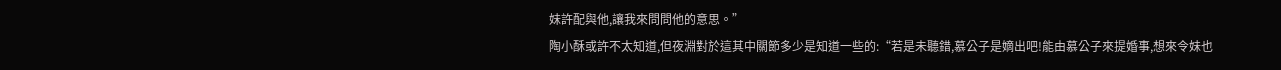妹許配與他,讓我來問問他的意思。”
陶小酥或許不太知道,但夜淵對於這其中關節多少是知道一些的:“若是未聽錯,慕公子是嫡出吧!能由慕公子來提婚事,想來令妹也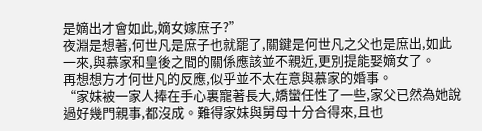是嫡出才會如此,嫡女嫁庶子?”
夜淵是想著,何世凡是庶子也就罷了,關鍵是何世凡之父也是庶出,如此一來,與慕家和皇後之間的關係應該並不親近,更別提能娶嫡女了。
再想想方才何世凡的反應,似乎並不太在意與慕家的婚事。
“家妹被一家人捧在手心裏寵著長大,嬌蠻任性了一些,家父已然為她說過好幾門親事,都沒成。難得家妹與舅母十分合得來,且也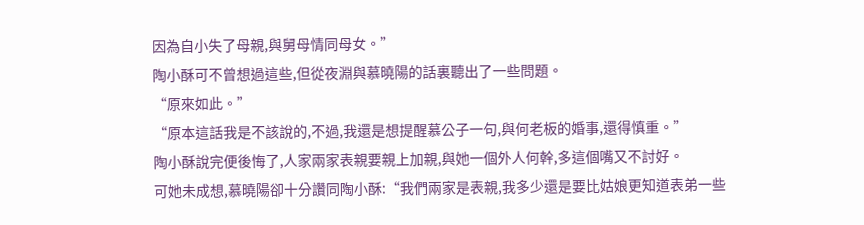因為自小失了母親,與舅母情同母女。”
陶小酥可不曾想過這些,但從夜淵與慕曉陽的話裏聽出了一些問題。
“原來如此。”
“原本這話我是不該說的,不過,我還是想提醒慕公子一句,與何老板的婚事,還得慎重。”
陶小酥說完便後悔了,人家兩家表親要親上加親,與她一個外人何幹,多這個嘴又不討好。
可她未成想,慕曉陽卻十分讚同陶小酥:“我們兩家是表親,我多少還是要比姑娘更知道表弟一些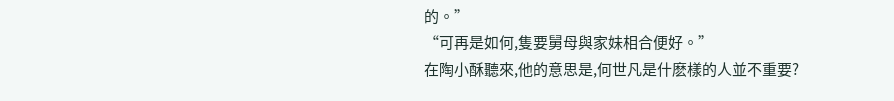的。”
“可再是如何,隻要舅母與家妹相合便好。”
在陶小酥聽來,他的意思是,何世凡是什麽樣的人並不重要?